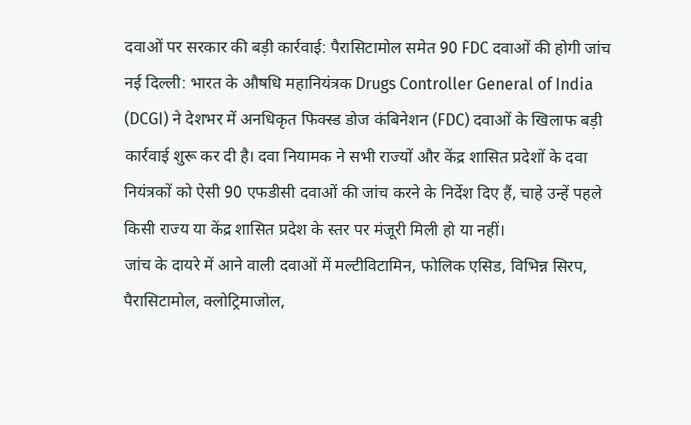दवाओं पर सरकार की बड़ी कार्रवाई: पैरासिटामोल समेत 90 FDC दवाओं की होगी जांच
नई दिल्ली: भारत के औषधि महानियंत्रक Drugs Controller General of India (DCGI) ने देशभर में अनधिकृत फिक्स्ड डोज कंबिनेशन (FDC) दवाओं के खिलाफ बड़ी कार्रवाई शुरू कर दी है। दवा नियामक ने सभी राज्यों और केंद्र शासित प्रदेशों के दवा नियंत्रकों को ऐसी 90 एफडीसी दवाओं की जांच करने के निर्देश दिए हैं, चाहे उन्हें पहले किसी राज्य या केंद्र शासित प्रदेश के स्तर पर मंजूरी मिली हो या नहीं।
जांच के दायरे में आने वाली दवाओं में मल्टीविटामिन, फोलिक एसिड, विभिन्न सिरप, पैरासिटामोल, क्लोट्रिमाजोल,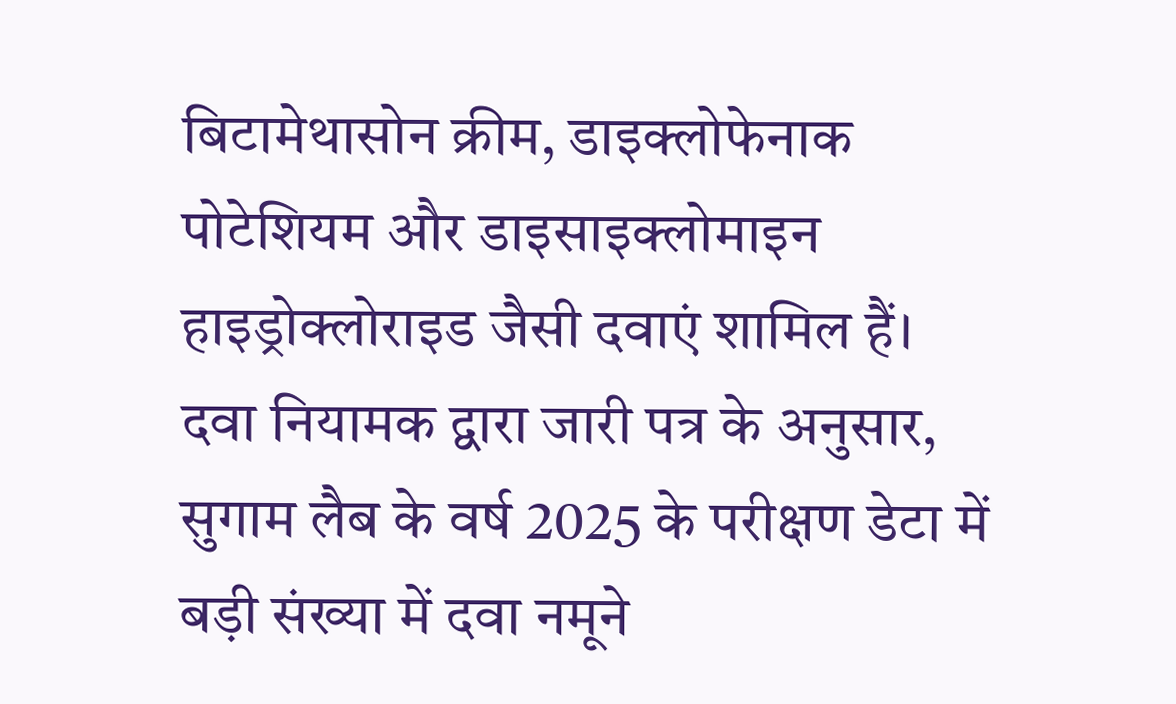बिटामेथासोन क्रीम, डाइक्लोफेनाक पोटेशियम और डाइसाइक्लोमाइन हाइड्रोक्लोराइड जैसी दवाएं शामिल हैं।
दवा नियामक द्वारा जारी पत्र के अनुसार, सुगाम लैब के वर्ष 2025 के परीक्षण डेटा में बड़ी संख्या में दवा नमूने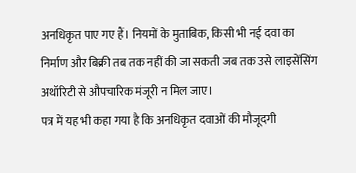अनधिकृत पाए गए हैं। नियमों के मुताबिक, किसी भी नई दवा का निर्माण और बिक्री तब तक नहीं की जा सकती जब तक उसे लाइसेंसिंग अथॉरिटी से औपचारिक मंजूरी न मिल जाए।
पत्र में यह भी कहा गया है कि अनधिकृत दवाओं की मौजूदगी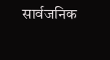सार्वजनिक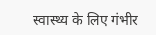स्वास्थ्य के लिए गंभीर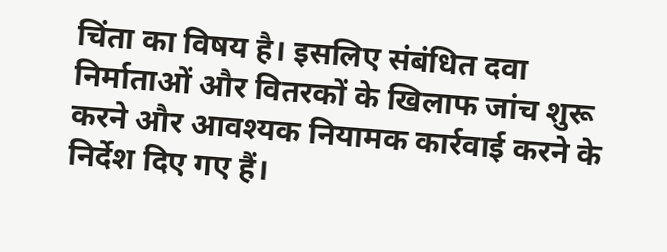चिंता का विषय है। इसलिए संबंधित दवा निर्माताओं और वितरकों के खिलाफ जांच शुरू करने और आवश्यक नियामक कार्रवाई करने के निर्देश दिए गए हैं।